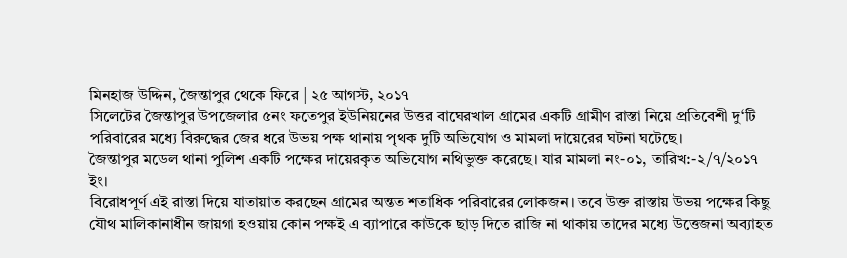মিনহাজ উদ্দিন, জৈন্তাপুর থেকে ফিরে | ২৫ আগস্ট, ২০১৭
সিলেটের জৈন্তাপুর উপজেলার ৫নং ফতেপুর ইউনিয়নের উত্তর বাঘেরখাল গ্রামের একটি গ্রামীণ রাস্তা নিয়ে প্রতিবেশী দু‘টি পরিবারের মধ্যে বিরুদ্ধের জের ধরে উভয় পক্ষ থানায় পৃথক দুটি অভিযোগ ও মামলা দায়েরের ঘটনা ঘটেছে।
জৈন্তাপুর মডেল থানা পুলিশ একটি পক্ষের দায়েরকৃত অভিযোগ নথিভুক্ত করেছে। যার মামলা নং-০১, তারিখ:-২/৭/২০১৭ ইং।
বিরোধপূর্ণ এই রাস্তা দিয়ে যাতায়াত করছেন গ্রামের অন্তত শতাধিক পরিবারের লোকজন। তবে উক্ত রাস্তায় উভয় পক্ষের কিছু যৌথ মালিকানাধীন জায়গা হওয়ায় কোন পক্ষই এ ব্যাপারে কাউকে ছাড় দিতে রাজি না থাকায় তাদের মধ্যে উত্তেজনা অব্যাহত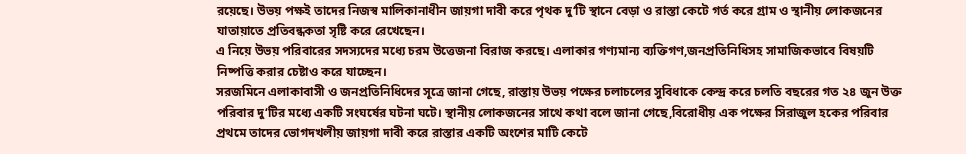রয়েছে। উভয় পক্ষই তাদের নিজস্ব মালিকানাধীন জায়গা দাবী করে পৃথক দু‘টি স্থানে বেড়া ও রাস্তা কেটে গর্ত করে গ্রাম ও স্থানীয় লোকজনের যাতায়াতে প্রতিবন্ধকতা সৃষ্টি করে রেখেছেন।
এ নিয়ে উভয় পরিবারের সদস্যদের মধ্যে চরম উত্তেজনা বিরাজ করছে। এলাকার গণ্যমান্য ব্যক্তিগণ,জনপ্রতিনিধিসহ সামাজিকভাবে বিষয়টি নিষ্পত্তি করার চেষ্টাও করে যাচ্ছেন।
সরজমিনে এলাকাবাসী ও জনপ্রতিনিধিদের সূত্রে জানা গেছে, রাস্তায় উভয় পক্ষের চলাচলের সুবিধাকে কেন্দ্র করে চলতি বছরের গত ২৪ জুন উক্ত পরিবার দু‘টির মধ্যে একটি সংঘর্ষের ঘটনা ঘটে। স্থানীয় লোকজনের সাথে কথা বলে জানা গেছে,বিরোধীয় এক পক্ষের সিরাজুল হকের পরিবার প্রথমে তাদের ভোগদখলীয় জায়গা দাবী করে রাস্তার একটি অংশের মাটি কেটে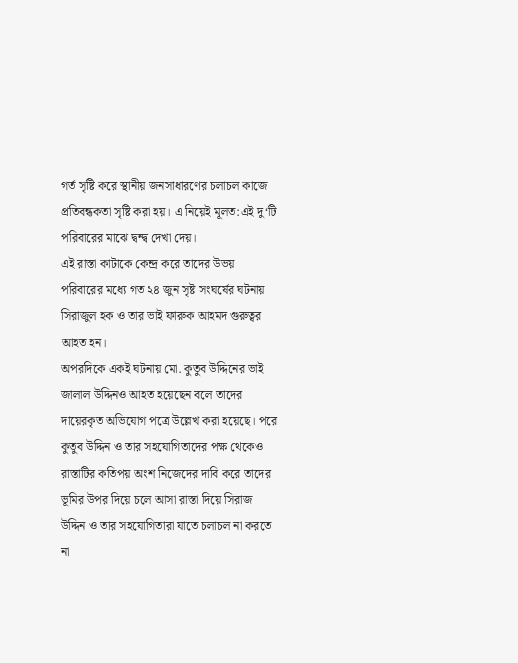গর্ত সৃষ্টি করে স্থানীয় জনসাধারণের চলাচল কাজে প্রতিবন্ধকতা সৃষ্টি করা হয়। এ নিয়েই মূলত:এই দু‘টি পরিবারের মাঝে দ্বন্দ্ব দেখা দেয়।
এই রাস্তা কাটাকে কেন্দ্র করে তাদের উভয় পরিবারের মধ্যে গত ২৪ জুন সৃষ্ট সংঘর্ষের ঘটনায় সিরাজুল হক ও তার ভাই ফারুক আহমদ গুরুত্বর আহত হন।
অপরদিকে একই ঘটনায় মো. কুতুব উদ্দিনের ভাই জালাল উদ্দিনও আহত হয়েছেন বলে তাদের দায়েরকৃত অভিযোগ পত্রে উল্লেখ করা হয়েছে। পরে কুতুব উদ্দিন ও তার সহযোগিতাদের পক্ষ থেকেও রাস্তাটির কতিপয় অংশ নিজেদের দাবি করে তাদের ভূমির উপর দিয়ে চলে আসা রাস্তা দিয়ে সিরাজ উদ্দিন ও তার সহযোগিতারা যাতে চলাচল না করতে না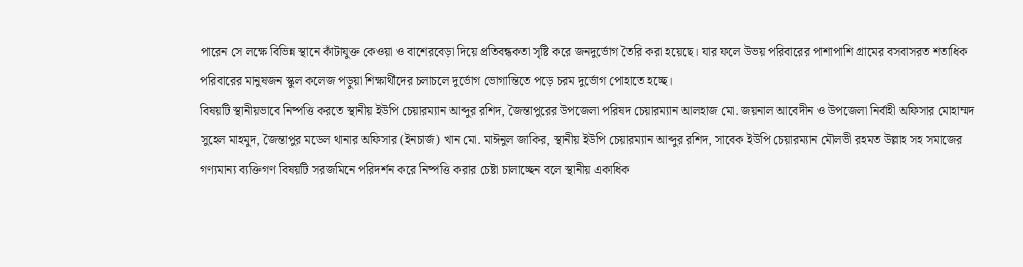পারেন সে লক্ষে বিভিন্ন স্থানে কাঁটাযুক্ত কেওয়া ও বাশেরবেড়া দিয়ে প্রতিবন্ধকতা সৃষ্টি করে জনদুর্ভোগ তৈরি করা হয়েছে। যার ফলে উভয় পরিবারের পাশাপাশি গ্রামের বসবাসরত শতাধিক পরিবারের মানুষজন স্কুল কলেজ পড়ুয়া শিক্ষার্থীদের চলাচলে দুর্ভোগ ভোগান্তিতে পড়ে চরম দুর্ভোগ পোহাতে হচ্ছে।
বিষয়টি স্থানীয়ভাবে নিষ্পত্তি করতে স্থানীয় ইউপি চেয়ারম্যান আব্দুর রশিদ, জৈন্তাপুরের উপজেলা পরিষদ চেয়ারম্যান আলহাজ মো. জয়নাল আবেদীন ও উপজেলা নির্বাহী অফিসার মোহাম্মদ সুহেল মাহমুদ, জৈন্তাপুর মডেল থানার অফিসার (ইনচার্জ) খান মো. মাঈনুল জাকির, স্থানীয় ইউপি চেয়ারম্যান আব্দুর রশিদ, সাবেক ইউপি চেয়ারম্যান মৌলভী রহমত উল্লাহ সহ সমাজের গণ্যমান্য ব্যক্তিগণ বিষয়টি সরজমিনে পরিদর্শন করে নিষ্পত্তি করার চেষ্টা চালাচ্ছেন বলে স্থানীয় একাধিক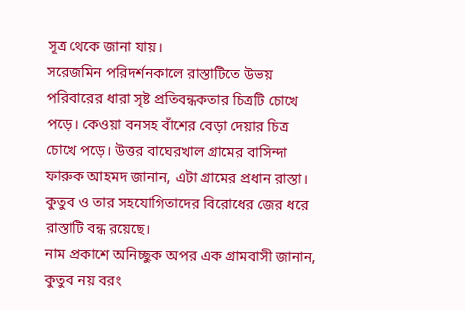সূত্র থেকে জানা যায়।
সরেজমিন পরিদর্শনকালে রাস্তাটিতে উভয় পরিবারের ধারা সৃষ্ট প্রতিবন্ধকতার চিত্রটি চোখে পড়ে। কেওয়া বনসহ বাঁশের বেড়া দেয়ার চিত্র চোখে পড়ে। উত্তর বাঘেরখাল গ্রামের বাসিন্দা ফারুক আহমদ জানান, এটা গ্রামের প্রধান রাস্তা। কুতুব ও তার সহযোগিতাদের বিরোধের জের ধরে রাস্তাটি বন্ধ রয়েছে।
নাম প্রকাশে অনিচ্ছুক অপর এক গ্রামবাসী জানান, কুতুব নয় বরং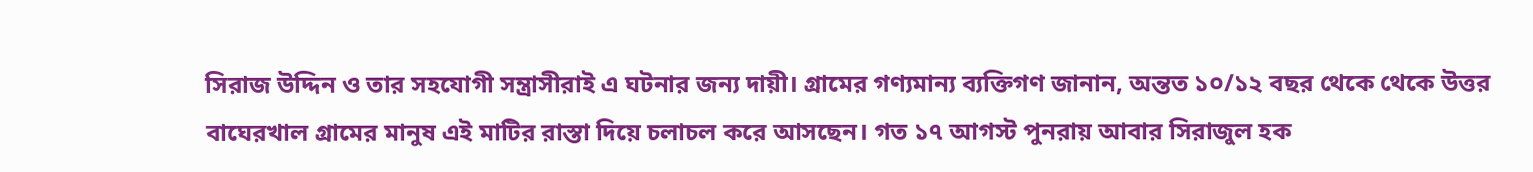সিরাজ উদ্দিন ও তার সহযোগী সন্ত্রাসীরাই এ ঘটনার জন্য দায়ী। গ্রামের গণ্যমান্য ব্যক্তিগণ জানান, অন্তত ১০/১২ বছর থেকে থেকে উত্তর বাঘেরখাল গ্রামের মানুষ এই মাটির রাস্তা দিয়ে চলাচল করে আসছেন। গত ১৭ আগস্ট পুনরায় আবার সিরাজুল হক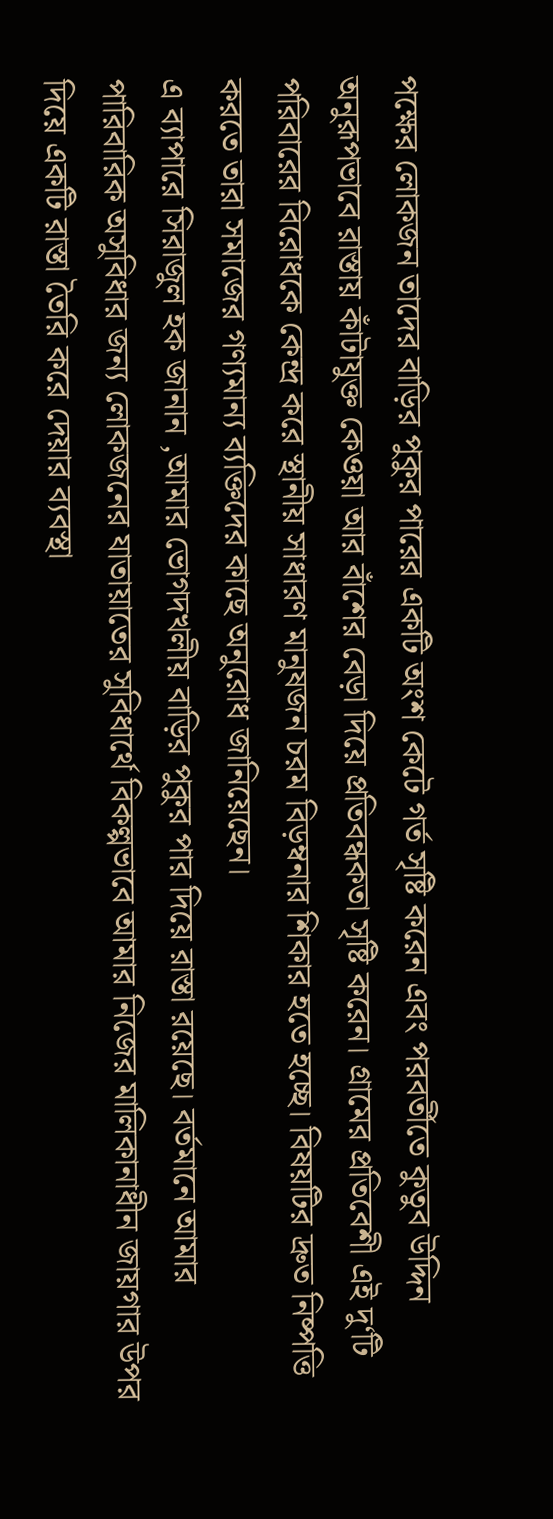পক্ষের লোকজন তাদের বাড়ির পুকুর পারের একটি অংশ কেটে গর্ত সৃষ্টি করেন এবং পরবর্তীতে কুতুব উদ্দিন অনুরূপভাবে রাস্তায় কাঁটাযুক্ত কেওয়া আর বাঁশের বেড়া দিয়ে প্রতিবন্ধকতা সৃষ্টি করেন। গ্রামের প্রতিবেশী এই দু‘টি পরিবারের বিরোধকে কেন্দ্র করে স্থানীয় সাধারণ মানুষজন চরম বিড়ম্বনার শিকার হতে হচ্ছে। বিষয়টির দ্রুত নিষ্পত্তি করতে তারা সমাজের গণ্যমান্য ব্যক্তিদের কাছে অনুরোধ জানিয়েছেন।
এ ব্যাপারে সিরাজুল হক জানান ,আমার ভোগদখলীয় বাড়ির পুকুর পার দিয়ে রাস্তা রয়েছে। বর্তমানে আমার পারিবারিক অসুবিধার জন্য লোকজনের যাতায়াতের সুবিধার্থে বিকল্পভাবে আমার নিজের মালিকানাধীন জায়গার উপর দিয়ে একটি রাস্তা তৈরি করে দেয়ার ব্যবস্থা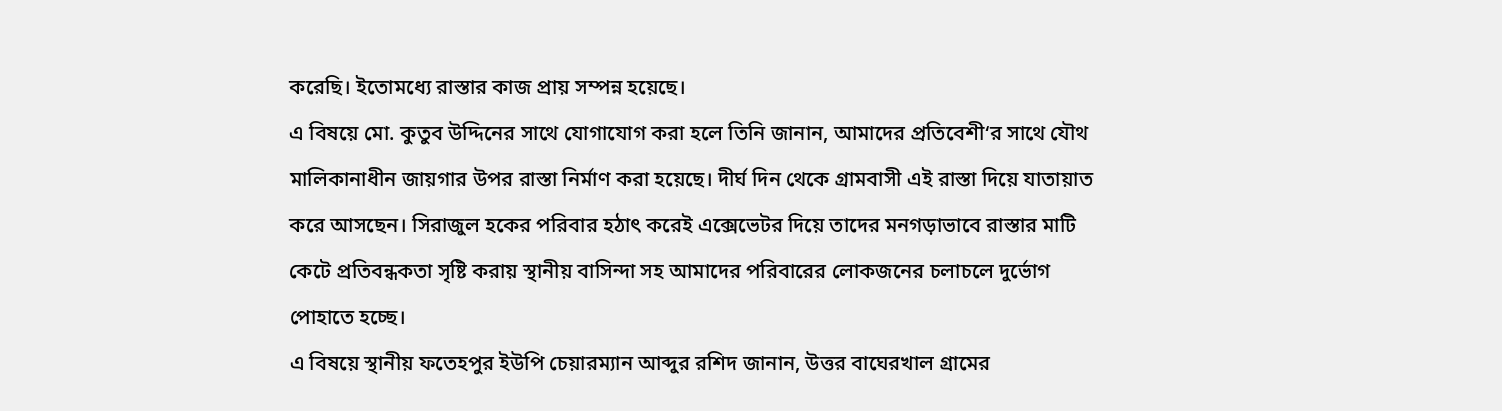করেছি। ইতোমধ্যে রাস্তার কাজ প্রায় সম্পন্ন হয়েছে।
এ বিষয়ে মো. কুতুব উদ্দিনের সাথে যোগাযোগ করা হলে তিনি জানান, আমাদের প্রতিবেশী‘র সাথে যৌথ মালিকানাধীন জায়গার উপর রাস্তা নির্মাণ করা হয়েছে। দীর্ঘ দিন থেকে গ্রামবাসী এই রাস্তা দিয়ে যাতায়াত করে আসছেন। সিরাজুল হকের পরিবার হঠাৎ করেই এক্সেভেটর দিয়ে তাদের মনগড়াভাবে রাস্তার মাটি কেটে প্রতিবন্ধকতা সৃষ্টি করায় স্থানীয় বাসিন্দা সহ আমাদের পরিবারের লোকজনের চলাচলে দুর্ভোগ পোহাতে হচ্ছে।
এ বিষয়ে স্থানীয় ফতেহপুর ইউপি চেয়ারম্যান আব্দুর রশিদ জানান, উত্তর বাঘেরখাল গ্রামের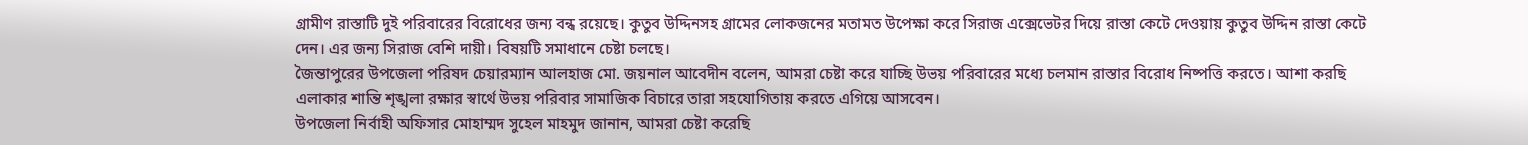গ্রামীণ রাস্তাটি দুই পরিবারের বিরোধের জন্য বন্ধ রয়েছে। কুতুব উদ্দিনসহ গ্রামের লোকজনের মতামত উপেক্ষা করে সিরাজ এক্সেভেটর দিয়ে রাস্তা কেটে দেওয়ায় কুতুব উদ্দিন রাস্তা কেটে দেন। এর জন্য সিরাজ বেশি দায়ী। বিষয়টি সমাধানে চেষ্টা চলছে।
জৈন্তাপুরের উপজেলা পরিষদ চেয়ারম্যান আলহাজ মো. জয়নাল আবেদীন বলেন, আমরা চেষ্টা করে যাচ্ছি উভয় পরিবারের মধ্যে চলমান রাস্তার বিরোধ নিষ্পত্তি করতে। আশা করছি এলাকার শান্তি শৃঙ্খলা রক্ষার স্বার্থে উভয় পরিবার সামাজিক বিচারে তারা সহযোগিতায় করতে এগিয়ে আসবেন।
উপজেলা নির্বাহী অফিসার মোহাম্মদ সুহেল মাহমুদ জানান, আমরা চেষ্টা করেছি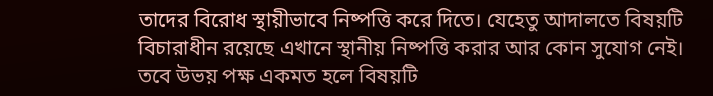তাদের বিরোধ স্থায়ীভাবে নিষ্পত্তি করে দিতে। যেহেতু আদালতে বিষয়টি বিচারাধীন রয়েছে এখানে স্থানীয় নিষ্পত্তি করার আর কোন সুযোগ নেই। তবে উভয় পক্ষ একমত হলে বিষয়টি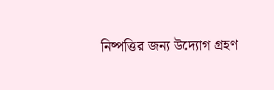নিষ্পত্তির জন্য উদ্যোগ গ্রহণ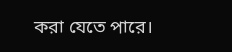করা যেতে পারে।